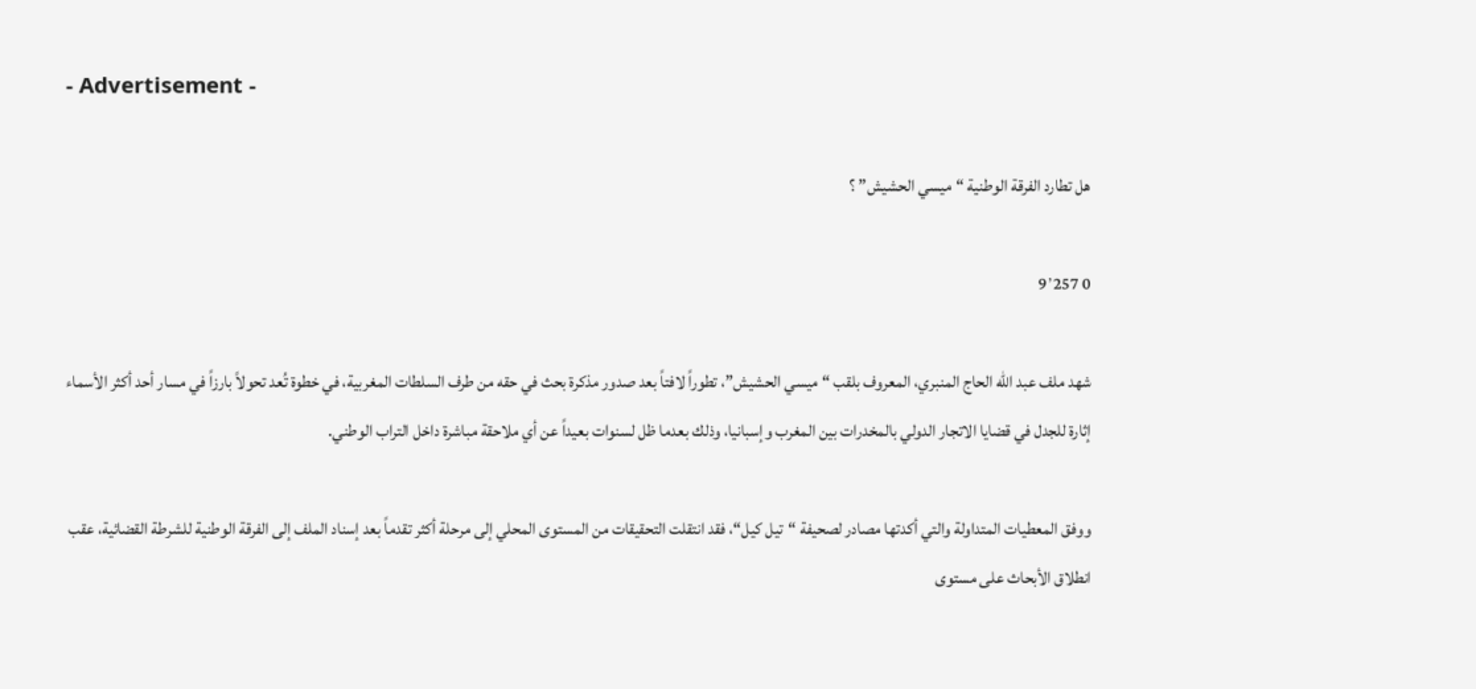- Advertisement -

هل تطارد الفرقة الوطنية “ميسي الحشيش” ؟

0 9٬257

شهد ملف عبد الله الحاج المنبري، المعروف بلقب “ميسي الحشيش”، تطوراً لافتاً بعد صدور مذكرة بحث في حقه من طرف السلطات المغربية، في خطوة تُعد تحولاً بارزاً في مسار أحد أكثر الأسماء إثارة للجدل في قضايا الاتجار الدولي بالمخدرات بين المغرب وإسبانيا، وذلك بعدما ظل لسنوات بعيداً عن أي ملاحقة مباشرة داخل التراب الوطني.

ووفق المعطيات المتداولة والتي أكدتها مصادر لصحيفة “تيل كيل“، فقد انتقلت التحقيقات من المستوى المحلي إلى مرحلة أكثر تقدماً بعد إسناد الملف إلى الفرقة الوطنية للشرطة القضائية، عقب انطلاق الأبحاث على مستوى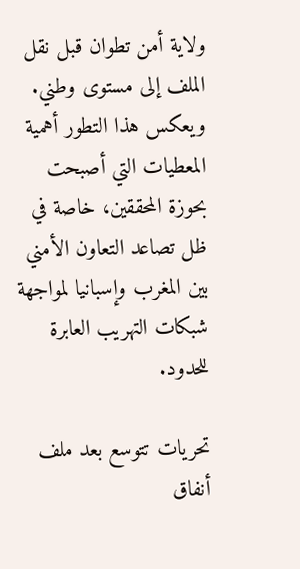ولاية أمن تطوان قبل نقل الملف إلى مستوى وطني. ويعكس هذا التطور أهمية المعطيات التي أصبحت بحوزة المحققين، خاصة في ظل تصاعد التعاون الأمني بين المغرب وإسبانيا لمواجهة شبكات التهريب العابرة للحدود.

تحريات تتوسع بعد ملف أنفاق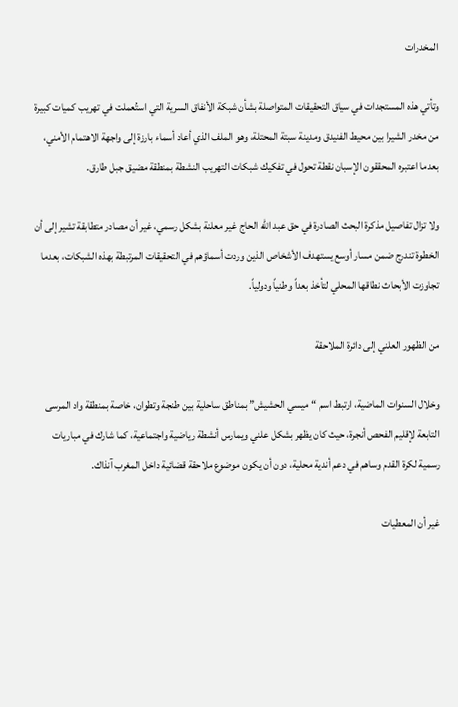المخدرات

وتأتي هذه المستجدات في سياق التحقيقات المتواصلة بشأن شبكة الأنفاق السرية التي استُعملت في تهريب كميات كبيرة من مخدر الشيرا بين محيط الفنيدق ومدينة سبتة المحتلة، وهو الملف الذي أعاد أسماء بارزة إلى واجهة الاهتمام الأمني، بعدما اعتبره المحققون الإسبان نقطة تحول في تفكيك شبكات التهريب النشطة بمنطقة مضيق جبل طارق.

ولا تزال تفاصيل مذكرة البحث الصادرة في حق عبد الله الحاج غير معلنة بشكل رسمي، غير أن مصادر متطابقة تشير إلى أن الخطوة تندرج ضمن مسار أوسع يستهدف الأشخاص الذين وردت أسماؤهم في التحقيقات المرتبطة بهذه الشبكات، بعدما تجاوزت الأبحاث نطاقها المحلي لتأخذ بعداً وطنياً ودولياً.

من الظهور العلني إلى دائرة الملاحقة

وخلال السنوات الماضية، ارتبط اسم “ميسي الحشيش” بمناطق ساحلية بين طنجة وتطوان، خاصة بمنطقة واد المرسى التابعة لإقليم الفحص أنجرة، حيث كان يظهر بشكل علني ويمارس أنشطة رياضية واجتماعية، كما شارك في مباريات رسمية لكرة القدم وساهم في دعم أندية محلية، دون أن يكون موضوع ملاحقة قضائية داخل المغرب آنذاك.

غير أن المعطيات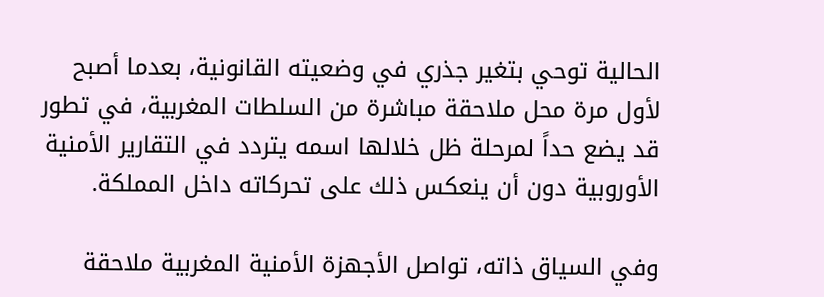الحالية توحي بتغير جذري في وضعيته القانونية، بعدما أصبح لأول مرة محل ملاحقة مباشرة من السلطات المغربية، في تطور قد يضع حداً لمرحلة ظل خلالها اسمه يتردد في التقارير الأمنية الأوروبية دون أن ينعكس ذلك على تحركاته داخل المملكة.

وفي السياق ذاته، تواصل الأجهزة الأمنية المغربية ملاحقة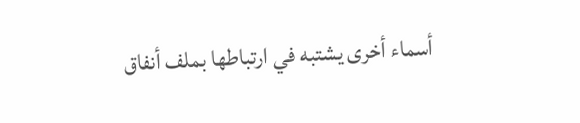أسماء أخرى يشتبه في ارتباطها بملف أنفاق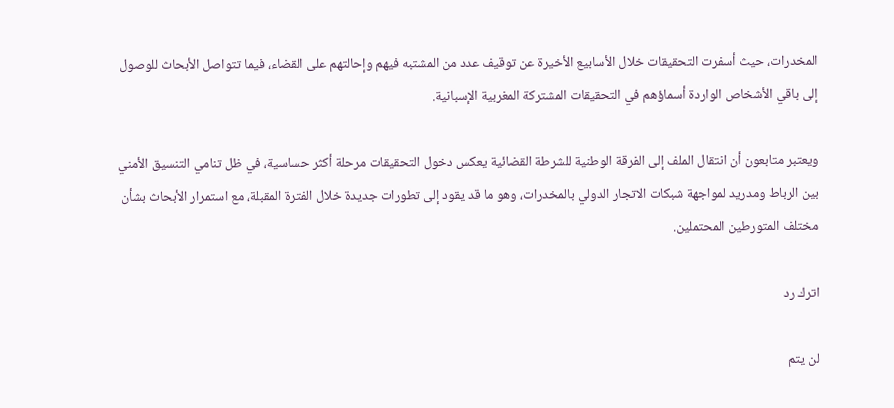المخدرات، حيث أسفرت التحقيقات خلال الأسابيع الأخيرة عن توقيف عدد من المشتبه فيهم وإحالتهم على القضاء، فيما تتواصل الأبحاث للوصول إلى باقي الأشخاص الواردة أسماؤهم في التحقيقات المشتركة المغربية الإسبانية.

ويعتبر متابعون أن انتقال الملف إلى الفرقة الوطنية للشرطة القضائية يعكس دخول التحقيقات مرحلة أكثر حساسية، في ظل تنامي التنسيق الأمني بين الرباط ومدريد لمواجهة شبكات الاتجار الدولي بالمخدرات، وهو ما قد يقود إلى تطورات جديدة خلال الفترة المقبلة، مع استمرار الأبحاث بشأن مختلف المتورطين المحتملين.

اترك رد

لن يتم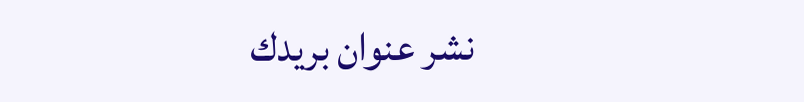نشر عنوان بريدك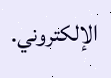الإلكتروني.